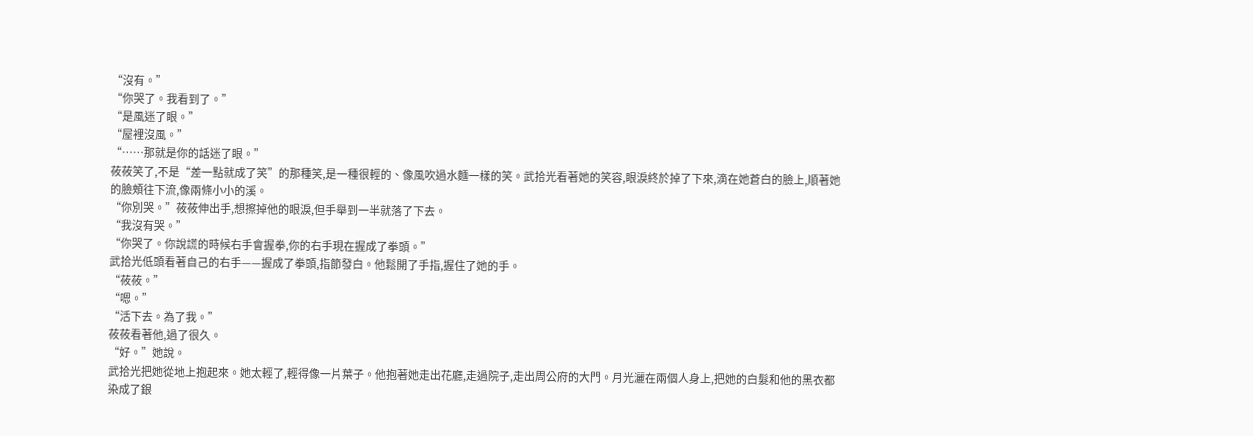“沒有。”
“你哭了。我看到了。”
“是風迷了眼。”
“屋裡沒風。”
“……那就是你的話迷了眼。”
莜莜笑了,不是“差一點就成了笑”的那種笑,是一種很輕的、像風吹過水麵一樣的笑。武拾光看著她的笑容,眼淚終於掉了下來,滴在她蒼白的臉上,順著她的臉頰往下流,像兩條小小的溪。
“你別哭。”莜莜伸出手,想擦掉他的眼淚,但手舉到一半就落了下去。
“我沒有哭。”
“你哭了。你說謊的時候右手會握拳,你的右手現在握成了拳頭。”
武拾光低頭看著自己的右手——握成了拳頭,指節發白。他鬆開了手指,握住了她的手。
“莜莜。”
“嗯。”
“活下去。為了我。”
莜莜看著他,過了很久。
“好。”她說。
武拾光把她從地上抱起來。她太輕了,輕得像一片葉子。他抱著她走出花廳,走過院子,走出周公府的大門。月光灑在兩個人身上,把她的白髮和他的黑衣都染成了銀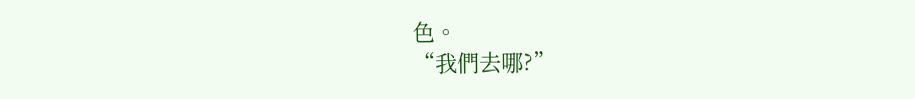色。
“我們去哪?”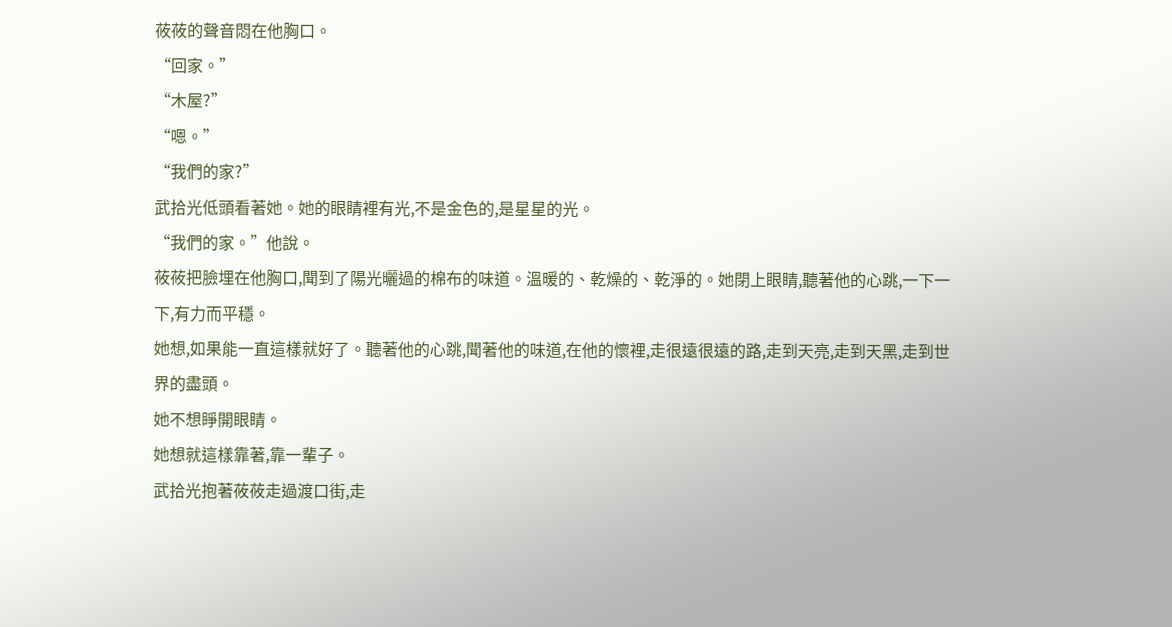莜莜的聲音悶在他胸口。
“回家。”
“木屋?”
“嗯。”
“我們的家?”
武拾光低頭看著她。她的眼睛裡有光,不是金色的,是星星的光。
“我們的家。”他說。
莜莜把臉埋在他胸口,聞到了陽光曬過的棉布的味道。溫暖的、乾燥的、乾淨的。她閉上眼睛,聽著他的心跳,一下一下,有力而平穩。
她想,如果能一直這樣就好了。聽著他的心跳,聞著他的味道,在他的懷裡,走很遠很遠的路,走到天亮,走到天黑,走到世界的盡頭。
她不想睜開眼睛。
她想就這樣靠著,靠一輩子。
武拾光抱著莜莜走過渡口街,走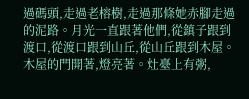過碼頭,走過老榕樹,走過那條她赤腳走過的泥路。月光一直跟著他們,從鎮子跟到渡口,從渡口跟到山丘,從山丘跟到木屋。木屋的門開著,燈亮著。灶臺上有粥,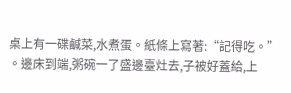桌上有一碟鹹菜,水煮蛋。紙條上寫著:“記得吃。”
。邊床到端,粥碗一了盛邊臺灶去,子被好蓋給,上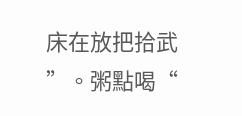床在放把拾武
”。粥點喝“